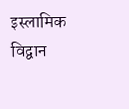इस्लामिक विद्वान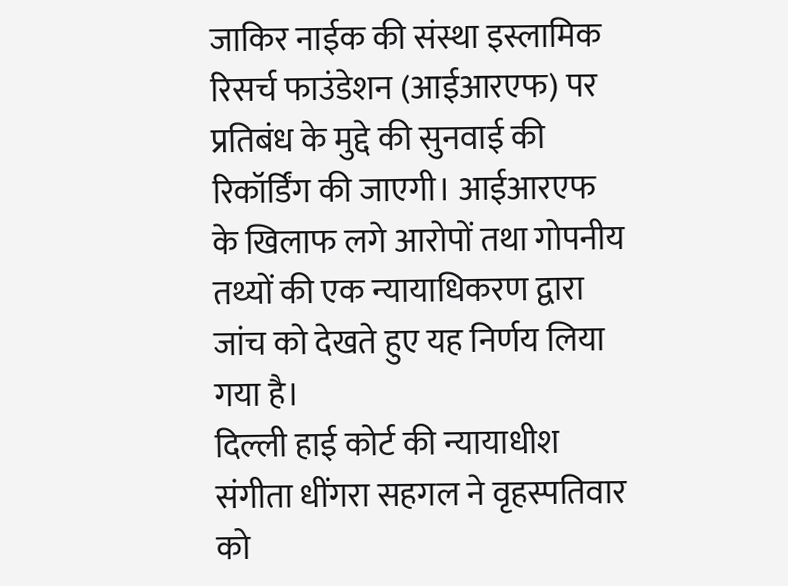जाकिर नाईक की संस्था इस्लामिक रिसर्च फाउंडेशन (आईआरएफ) पर प्रतिबंध के मुद्दे की सुनवाई की रिकॉर्डिंग की जाएगी। आईआरएफ के खिलाफ लगे आरोपों तथा गोपनीय तथ्यों की एक न्यायाधिकरण द्वारा जांच को देखते हुए यह निर्णय लिया गया है।
दिल्ली हाई कोर्ट की न्यायाधीश संगीता धींगरा सहगल ने वृहस्पतिवार को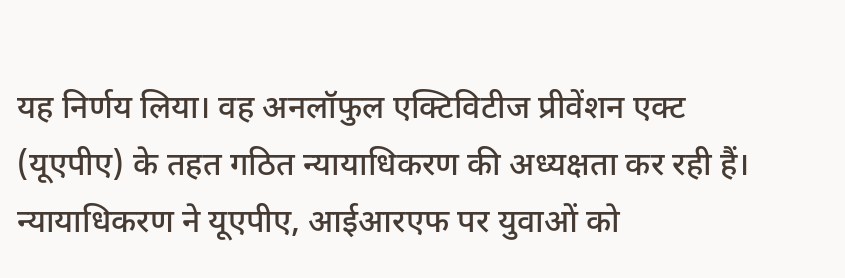यह निर्णय लिया। वह अनलॉफुल एक्टिविटीज प्रीवेंशन एक्ट (यूएपीए) के तहत गठित न्यायाधिकरण की अध्यक्षता कर रही हैं। न्यायाधिकरण ने यूएपीए, आईआरएफ पर युवाओं को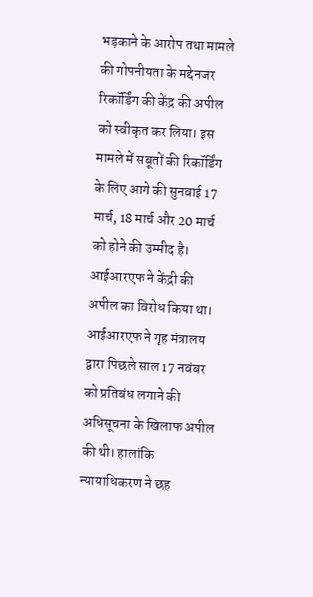भड़काने के आरोप तथा मामले की गोपनीयता के मद्देनजर रिकॉर्डिंग की केंद्र की अपील को स्वीकृत कर लिया। इस मामले में सबूतों की रिकॉर्डिंग के लिए आगे की सुनवाई 17 मार्च, 18 मार्च और 20 मार्च को होने की उम्मीद है।
आईआरएफ ने केंद्री की अपील का विरोध किया था। आईआरएफ ने गृह मंत्रालय द्वारा पिछले साल 17 नवंबर को प्रतिबंध लगाने की अधिसूचना के खिलाफ अपील की थी। हालांकि न्यायाधिकरण ने छह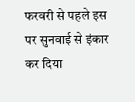फरवरी से पहले इस पर सुनवाई से इंकार कर दिया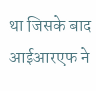था जिसके बाद आईआरएफ ने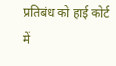प्रतिबंध को हाई कोर्ट में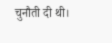चुनौती दी थी।